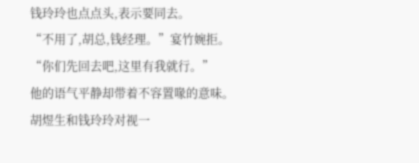钱玲玲也点点头,表示要同去。
“不用了,胡总,钱经理。”宴竹婉拒。
“你们先回去吧,这里有我就行。”
他的语气平静却带着不容置喙的意味。
胡煜生和钱玲玲对视一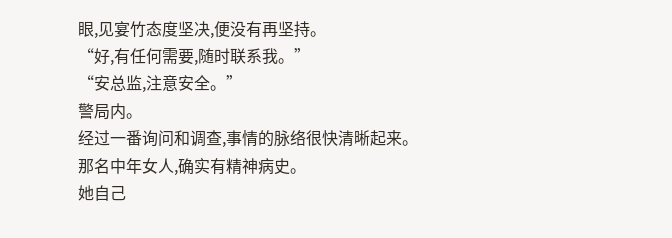眼,见宴竹态度坚决,便没有再坚持。
“好,有任何需要,随时联系我。”
“安总监,注意安全。”
警局内。
经过一番询问和调查,事情的脉络很快清晰起来。
那名中年女人,确实有精神病史。
她自己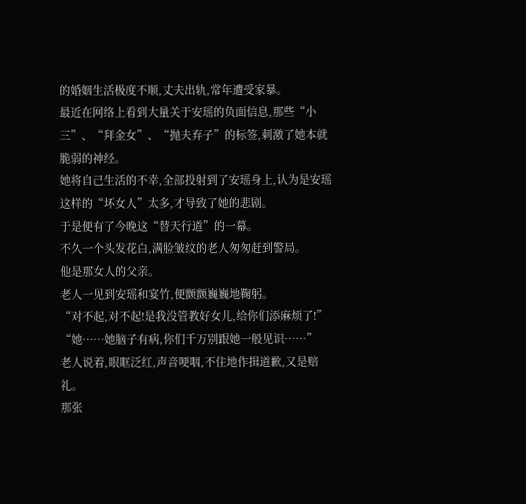的婚姻生活极度不顺,丈夫出轨,常年遭受家暴。
最近在网络上看到大量关于安瑶的负面信息,那些“小三”、“拜金女”、“抛夫弃子”的标签,刺激了她本就脆弱的神经。
她将自己生活的不幸,全部投射到了安瑶身上,认为是安瑶这样的“坏女人”太多,才导致了她的悲剧。
于是便有了今晚这“替天行道”的一幕。
不久一个头发花白,满脸皱纹的老人匆匆赶到警局。
他是那女人的父亲。
老人一见到安瑶和宴竹,便颤颤巍巍地鞠躬。
“对不起,对不起!是我没管教好女儿,给你们添麻烦了!”
“她……她脑子有病,你们千万别跟她一般见识……”
老人说着,眼眶泛红,声音哽咽,不住地作揖道歉,又是赔礼。
那张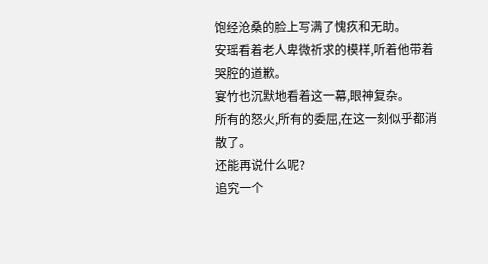饱经沧桑的脸上写满了愧疚和无助。
安瑶看着老人卑微祈求的模样,听着他带着哭腔的道歉。
宴竹也沉默地看着这一幕,眼神复杂。
所有的怒火,所有的委屈,在这一刻似乎都消散了。
还能再说什么呢?
追究一个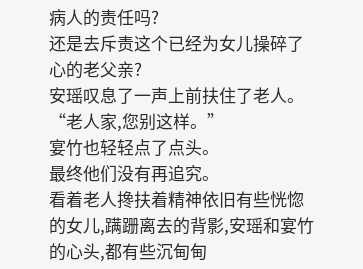病人的责任吗?
还是去斥责这个已经为女儿操碎了心的老父亲?
安瑶叹息了一声上前扶住了老人。
“老人家,您别这样。”
宴竹也轻轻点了点头。
最终他们没有再追究。
看着老人搀扶着精神依旧有些恍惚的女儿,蹒跚离去的背影,安瑶和宴竹的心头,都有些沉甸甸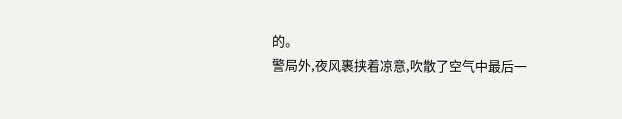的。
警局外,夜风裹挟着凉意,吹散了空气中最后一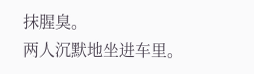抹腥臭。
两人沉默地坐进车里。